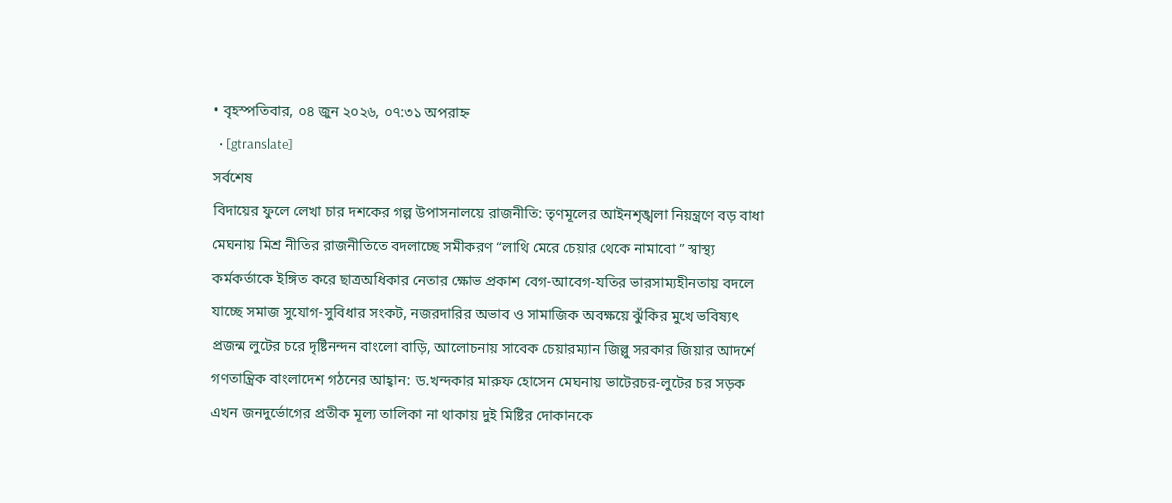• বৃহস্পতিবার, ০৪ জুন ২০২৬, ০৭:৩১ অপরাহ্ন
  • [gtranslate]
সর্বশেষ
বিদায়ের ফুলে লেখা চার দশকের গল্প উপাসনালয়ে রাজনীতি: তৃণমূলের আইনশৃঙ্খলা নিয়ন্ত্রণে বড় বাধা মেঘনায় মিশ্র নীতির রাজনীতিতে বদলাচ্ছে সমীকরণ “লাথি মেরে চেয়ার থেকে নামাবো ” স্বাস্থ্য কর্মকর্তাকে ইঙ্গিত করে ছাত্রঅধিকার নেতার ক্ষোভ প্রকাশ বেগ-আবেগ-যতির ভারসাম্যহীনতায় বদলে যাচ্ছে সমাজ সুযোগ-সুবিধার সংকট, নজরদারির অভাব ও সামাজিক অবক্ষয়ে ঝুঁকির মুখে ভবিষ্যৎ প্রজন্ম লুটের চরে দৃষ্টিনন্দন বাংলো বাড়ি, আলোচনায় সাবেক চেয়ারম্যান জিল্লু সরকার জিয়ার আদর্শে গণতান্ত্রিক বাংলাদেশ গঠনের আহ্বান: ড.খন্দকার মারুফ হোসেন মেঘনায় ভাটেরচর-লুটের চর সড়ক এখন জনদুর্ভোগের প্রতীক মূল্য তালিকা না থাকায় দুই মিষ্টির দোকানকে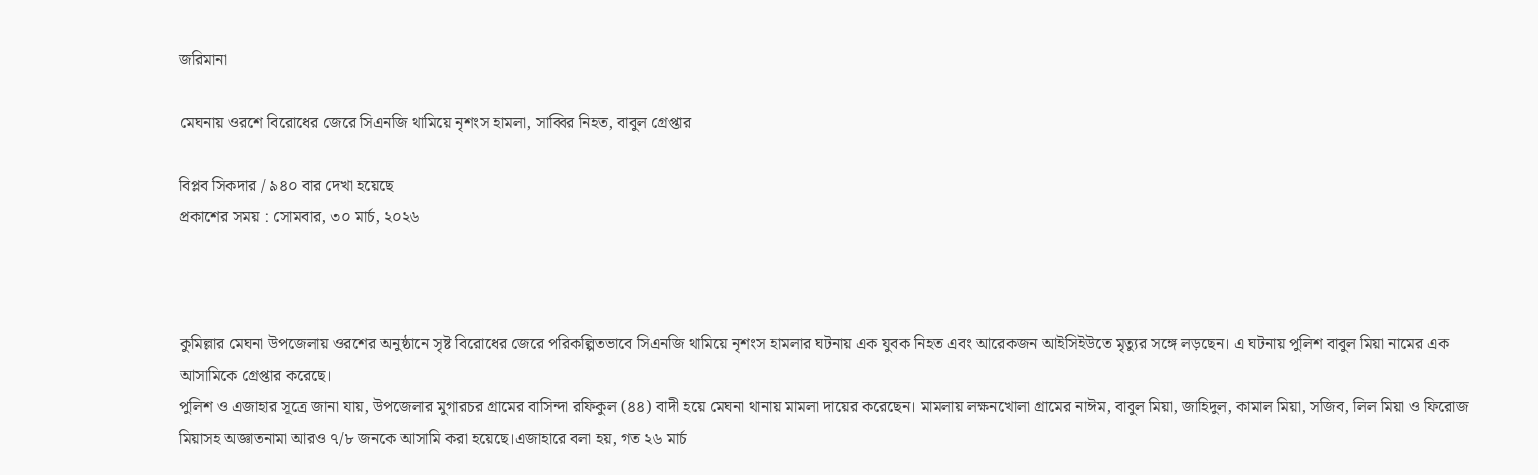জরিমানা

মেঘনায় ওরশে বিরোধের জেরে সিএনজি থামিয়ে নৃশংস হামলা, সাব্বির নিহত, বাবুল গ্রেপ্তার

বিপ্লব সিকদার / ৯৪০ বার দেখা হয়েছে
প্রকাশের সময় : সোমবার, ৩০ মার্চ, ২০২৬



কুমিল্লার মেঘনা উপজেলায় ওরশের অনুষ্ঠানে সৃষ্ট বিরোধের জেরে পরিকল্পিতভাবে সিএনজি থামিয়ে নৃশংস হামলার ঘটনায় এক যুবক নিহত এবং আরেকজন আইসিইউতে মৃত্যুর সঙ্গে লড়ছেন। এ ঘটনায় পুলিশ বাবুল মিয়া নামের এক আসামিকে গ্রেপ্তার করেছে।
পুলিশ ও এজাহার সূত্রে জানা যায়, উপজেলার মুগারচর গ্রামের বাসিন্দা রফিকুল (৪৪) বাদী হয়ে মেঘনা থানায় মামলা দায়ের করেছেন। মামলায় লক্ষনখোলা গ্রামের নাঈম, বাবুল মিয়া, জাহিদুল, কামাল মিয়া, সজিব, লিল মিয়া ও ফিরোজ মিয়াসহ অজ্ঞাতনামা আরও ৭/৮ জনকে আসামি করা হয়েছে।এজাহারে বলা হয়, গত ২৬ মার্চ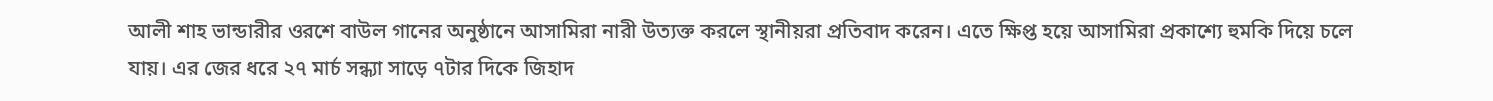আলী শাহ ভান্ডারীর ওরশে বাউল গানের অনুষ্ঠানে আসামিরা নারী উত্যক্ত করলে স্থানীয়রা প্রতিবাদ করেন। এতে ক্ষিপ্ত হয়ে আসামিরা প্রকাশ্যে হুমকি দিয়ে চলে যায়। এর জের ধরে ২৭ মার্চ সন্ধ্যা সাড়ে ৭টার দিকে জিহাদ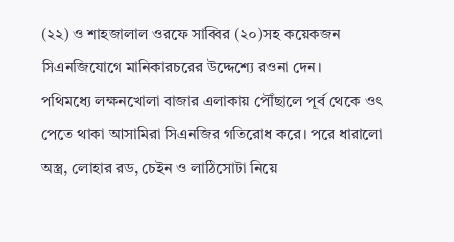(২২) ও শাহজালাল ওরফে সাব্বির (২০)সহ কয়েকজন সিএনজিযোগে মানিকারচরের উদ্দেশ্যে রওনা দেন।
পথিমধ্যে লক্ষনখোলা বাজার এলাকায় পৌঁছালে পূর্ব থেকে ওৎ পেতে থাকা আসামিরা সিএনজির গতিরোধ করে। পরে ধারালো অস্ত্র, লোহার রড, চেইন ও লাঠিসোটা নিয়ে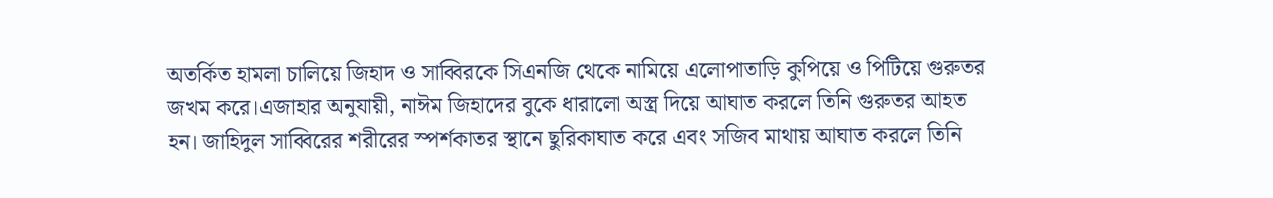অতর্কিত হামলা চালিয়ে জিহাদ ও সাব্বিরকে সিএনজি থেকে নামিয়ে এলোপাতাড়ি কুপিয়ে ও পিটিয়ে গুরুতর জখম করে।এজাহার অনুযায়ী, নাঈম জিহাদের বুকে ধারালো অস্ত্র দিয়ে আঘাত করলে তিনি গুরুতর আহত হন। জাহিদুল সাব্বিরের শরীরের স্পর্শকাতর স্থানে ছুরিকাঘাত করে এবং সজিব মাথায় আঘাত করলে তিনি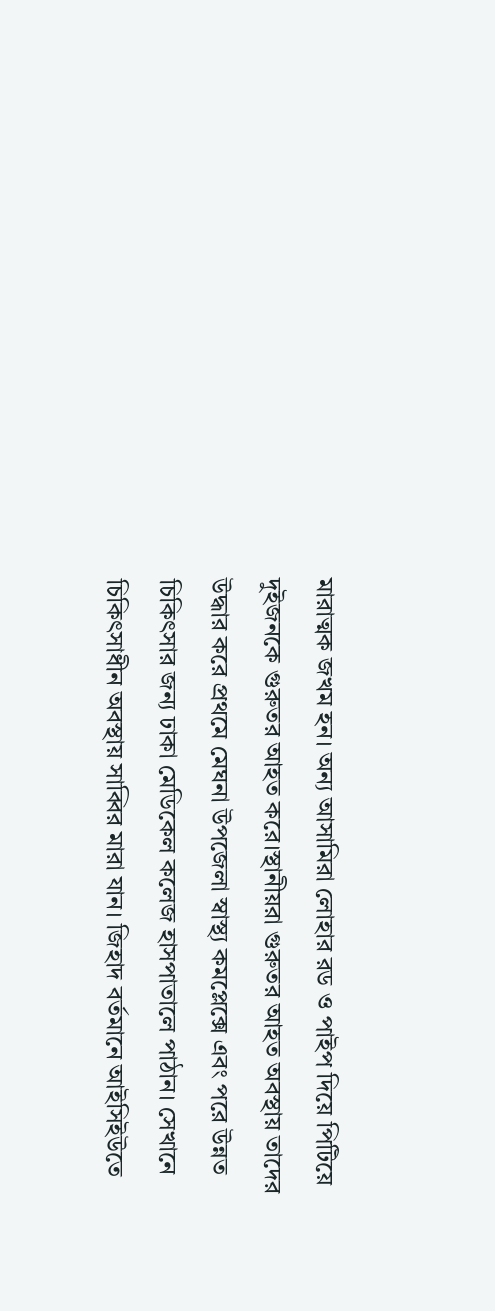মারাত্মক জখম হন। অন্য আসামিরা লোহার রড ও পাইপ দিয়ে পিটিয়ে দুইজনকে গুরুতর আহত করে।স্থানীয়রা গুরুতর আহত অবস্থায় তাদের উদ্ধার করে প্রথমে মেঘনা উপজেলা স্বাস্থ্য কমপ্লেক্সে এবং পরে উন্নত চিকিৎসার জন্য ঢাকা মেডিকেল কলেজ হাসপাতালে পাঠান। সেখানে চিকিৎসাধীন অবস্থায় সাব্বির মারা যান। জিহাদ বর্তমানে আইসিইউতে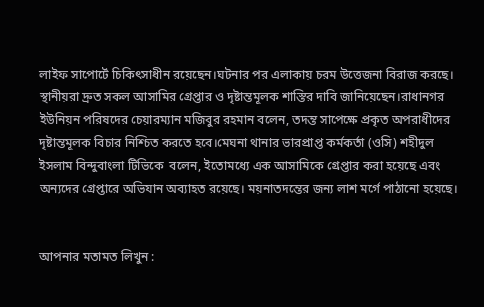লাইফ সাপোর্টে চিকিৎসাধীন রয়েছেন।ঘটনার পর এলাকায় চরম উত্তেজনা বিরাজ করছে। স্থানীয়রা দ্রুত সকল আসামির গ্রেপ্তার ও দৃষ্টান্তমূলক শাস্তির দাবি জানিয়েছেন।রাধানগর ইউনিয়ন পরিষদের চেয়ারম্যান মজিবুর রহমান বলেন, তদন্ত সাপেক্ষে প্রকৃত অপরাধীদের দৃষ্টান্তমূলক বিচার নিশ্চিত করতে হবে।মেঘনা থানার ভারপ্রাপ্ত কর্মকর্তা (ওসি) শহীদুল ইসলাম বিন্দুবাংলা টিভিকে  বলেন, ইতোমধ্যে এক আসামিকে গ্রেপ্তার করা হয়েছে এবং অন্যদের গ্রেপ্তারে অভিযান অব্যাহত রয়েছে। ময়নাতদন্তের জন্য লাশ মর্গে পাঠানো হয়েছে।


আপনার মতামত লিখুন :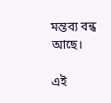মন্তব্য বন্ধ আছে।

এই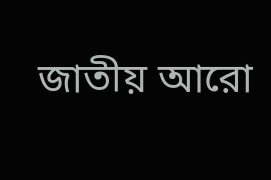জাতীয় আরো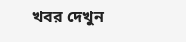খবর দেখুন